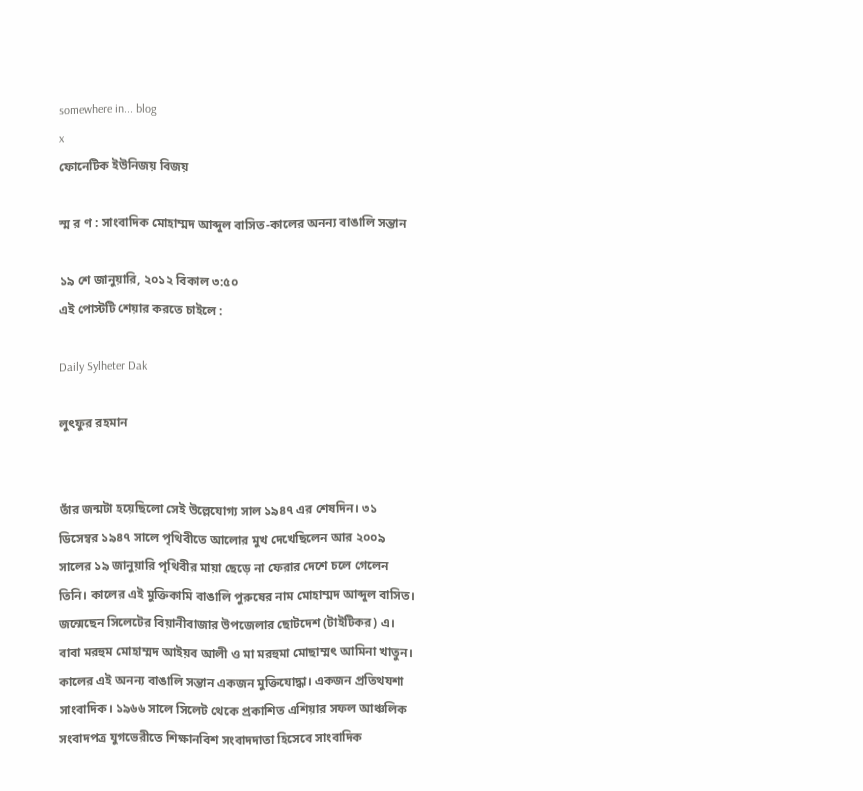somewhere in... blog
x
ফোনেটিক ইউনিজয় বিজয়

স্ম র ণ : সাংবাদিক মোহাম্মদ আব্দুল বাসিত-কালের অনন্য বাঙালি সন্তান

১৯ শে জানুয়ারি, ২০১২ বিকাল ৩:৫০
এই পোস্টটি শেয়ার করতে চাইলে :

Daily Sylheter Dak

লুৎফুর রহমান


তাঁর জন্মটা হয়েছিলো সেই উল্লেযোগ্য সাল ১৯৪৭ এর শেষদিন। ৩১ ডিসেম্বর ১৯৪৭ সালে পৃথিবীতে আলোর মুখ দেখেছিলেন আর ২০০৯ সালের ১৯ জানুয়ারি পৃথিবীর মায়া ছেড়ে না ফেরার দেশে চলে গেলেন তিনি। কালের এই মুক্তিকামি বাঙালি পুরুষের নাম মোহাম্মদ আব্দুল বাসিত। জন্মেছেন সিলেটের বিয়ানীবাজার উপজেলার ছোটদেশ (টাইটিকর) এ। বাবা মরহুম মোহাম্মদ আইয়ব আলী ও মা মরহুমা মোছাম্মৎ আমিনা খাতুন। কালের এই অনন্য বাঙালি সন্তান একজন মুক্তিযোদ্ধা। একজন প্রতিথযশা সাংবাদিক। ১৯৬৬ সালে সিলেট থেকে প্রকাশিত এশিয়ার সফল আঞ্চলিক সংবাদপত্র যুগভেরীতে শিক্ষানবিশ সংবাদদাতা হিসেবে সাংবাদিক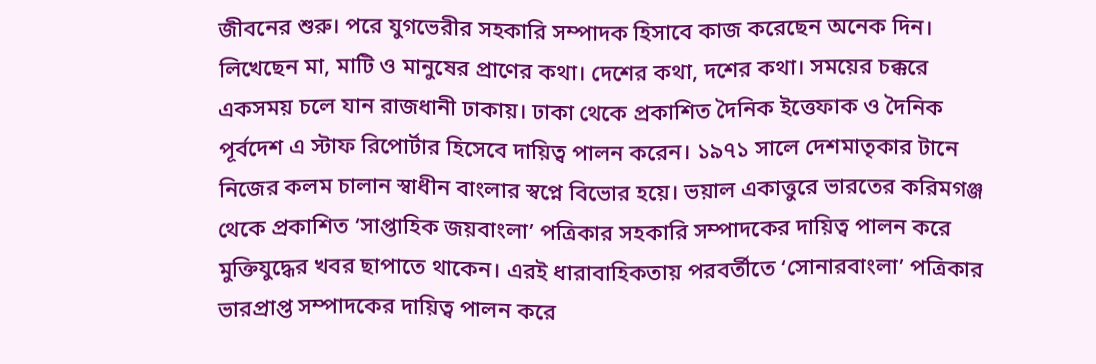জীবনের শুরু। পরে যুগভেরীর সহকারি সম্পাদক হিসাবে কাজ করেছেন অনেক দিন। লিখেছেন মা, মাটি ও মানুষের প্রাণের কথা। দেশের কথা, দশের কথা। সময়ের চক্করে একসময় চলে যান রাজধানী ঢাকায়। ঢাকা থেকে প্রকাশিত দৈনিক ইত্তেফাক ও দৈনিক পূর্বদেশ এ স্টাফ রিপোর্টার হিসেবে দায়িত্ব পালন করেন। ১৯৭১ সালে দেশমাতৃকার টানে নিজের কলম চালান স্বাধীন বাংলার স্বপ্নে বিভোর হয়ে। ভয়াল একাত্তুরে ভারতের করিমগঞ্জ থেকে প্রকাশিত ‘সাপ্তাহিক জয়বাংলা’ পত্রিকার সহকারি সম্পাদকের দায়িত্ব পালন করে মুক্তিযুদ্ধের খবর ছাপাতে থাকেন। এরই ধারাবাহিকতায় পরবর্তীতে ‘সোনারবাংলা’ পত্রিকার ভারপ্রাপ্ত সম্পাদকের দায়িত্ব পালন করে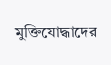মুক্তিযোদ্ধাদের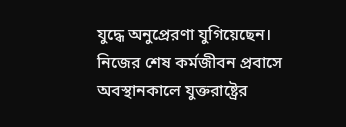যুদ্ধে অনুপ্রেরণা যুগিয়েছেন। নিজের শেষ কর্মজীবন প্রবাসে অবস্থানকালে যুক্তরাষ্ট্রের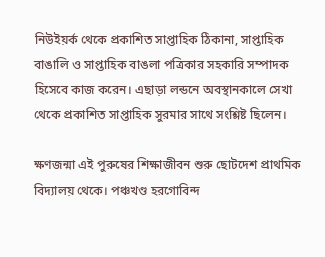নিউইয়র্ক থেকে প্রকাশিত সাপ্তাহিক ঠিকানা, সাপ্তাহিক বাঙালি ও সাপ্তাহিক বাঙলা পত্রিকার সহকারি সম্পাদক হিসেবে কাজ করেন। এছাড়া লন্ডনে অবস্থানকালে সেখা থেকে প্রকাশিত সাপ্তাহিক সুরমার সাথে সংশ্লিষ্ট ছিলেন।

ক্ষণজন্মা এই পুরুষের শিক্ষাজীবন শুরু ছোটদেশ প্রাথমিক বিদ্যালয় থেকে। পঞ্চখণ্ড হরগোবিন্দ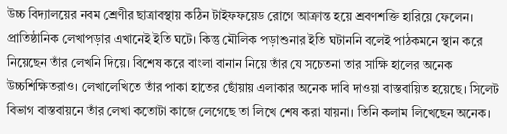উচ্চ বিদ্যালয়ের নবম শ্রেণীর ছাত্রাবস্থায় কঠিন টাইফফয়েড রোগে আক্রান্ত হয়ে শ্রবণশক্তি হারিয়ে ফেলেন। প্রাতিষ্ঠানিক লেখাপড়ার এখানেই ইতি ঘটে। কিন্তু মৌলিক পড়াশুনার ইতি ঘটাননি বলেই পাঠকমনে স্থান করে নিয়েছেন তাঁর লেখনি দিয়ে। বিশেষ করে বাংলা বানান নিয়ে তাঁর যে সচেতনা তার সাক্ষি হালের অনেক উচ্চশিক্ষিতরাও। লেখালেখিতে তাঁর পাকা হাতের ছোঁয়ায় এলাকার অনেক দাবি দাওয়া বাস্তবায়িত হয়েছে। সিলেট বিভাগ বাস্তবায়নে তাঁর লেখা কতোটা কাজে লেগেছে তা লিখে শেষ করা যায়না। তিনি কলাম লিখেছেন অনেক।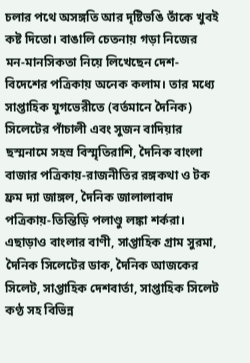চলার পথে অসঙ্গতি আর দৃষ্টিভঙি তাঁকে খুবই কষ্ট দিতো। বাঙালি চেতনায় গড়া নিজের মন-মানসিকতা নিয়ে লিখেছেন দেশ-বিদেশের পত্রিকায় অনেক কলাম। তার মধ্যে সাপ্তাহিক যুগভেরীতে (বর্তমানে দৈনিক) সিলেটের পাঁচালী এবং সুজন বাদিয়ার ছস্মনামে সহস্র বিস্মৃতিরাশি, দৈনিক বাংলা বাজার পত্রিকায়-রাজনীতির রঙ্গকথা ও টক ফ্রম দ্যা জাঙ্গল, দৈনিক জালালাবাদ পত্রিকায়-তিন্তিড়ি পলাণ্ডু লঙ্কা শর্করা। এছাড়াও বাংলার বাণী, সাপ্তাহিক গ্রাম সুরমা, দৈনিক সিলেটের ডাক, দৈনিক আজকের সিলেট, সাপ্তাহিক দেশবার্তা, সাপ্তাহিক সিলেট কণ্ঠ সহ বিভিন্ন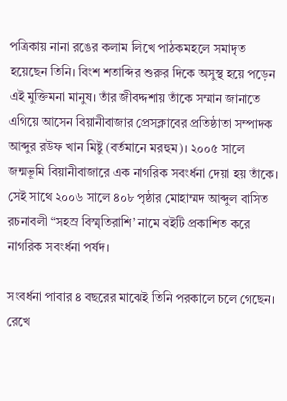পত্রিকায় নানা রঙের কলাম লিখে পাঠকমহলে সমাদৃত হয়েছেন তিনি। বিংশ শতাব্দির শুরুর দিকে অসুস্থ হয়ে পড়েন এই মুক্তিমনা মানুষ। তাঁর জীবদ্দশায় তাঁকে সম্মান জানাতে এগিয়ে আসেন বিয়ানীবাজার প্রেসক্লাবের প্রতিষ্ঠাতা সম্পাদক আব্দুর রউফ খান মিষ্টু (বর্তমানে মরহুম)। ২০০৫ সালে জন্মভূমি বিয়ানীবাজারে এক নাগরিক সবংর্ধনা দেয়া হয় তাঁকে। সেই সাথে ২০০৬ সালে ৪০৮ পৃষ্ঠার মোহাম্মদ আব্দুল বাসিত রচনাবলী “সহস্র বিস্মৃতিরাশি’ নামে বইটি প্রকাশিত করে নাগরিক সবংর্ধনা পর্ষদ।

সংবর্ধনা পাবার ৪ বছরের মাঝেই তিনি পরকালে চলে গেছেন। রেখে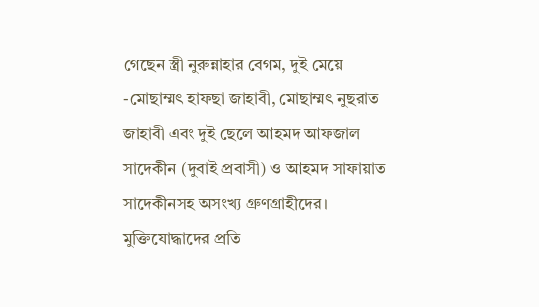গেছেন স্ত্রী নুরুন্নাহার বেগম, দুই মেয়ে -মোছাম্মৎ হাফছা জাহাবী, মোছাম্মৎ নুছরাত জাহাবী এবং দুই ছেলে আহমদ আফজাল সাদেকীন (দুবাই প্রবাসী) ও আহমদ সাফায়াত সাদেকীনসহ অসংখ্য গ্রুণগ্রাহীদের। মুক্তিযোদ্ধাদের প্রতি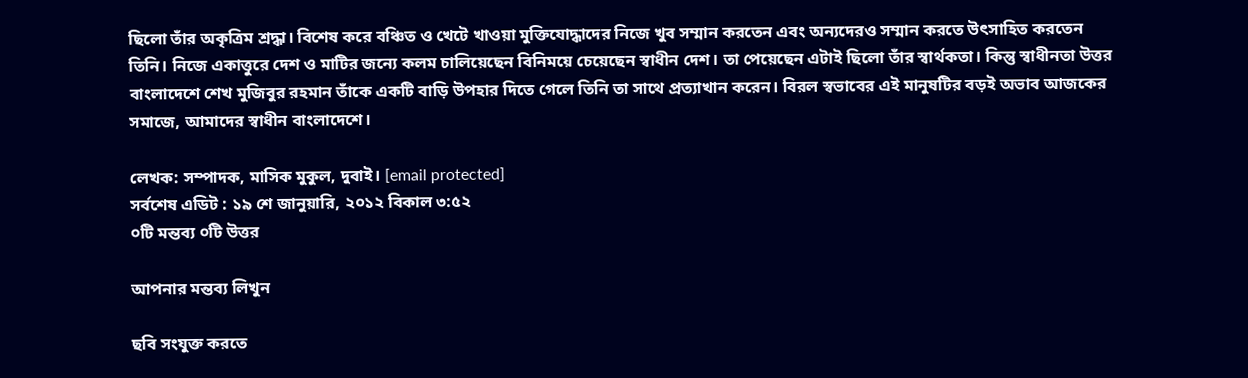ছিলো তাঁর অকৃত্রিম শ্রদ্ধা। বিশেষ করে বঞ্চিত ও খেটে খাওয়া মুক্তিযোদ্ধাদের নিজে খুব সম্মান করতেন এবং অন্যদেরও সম্মান করতে উৎসাহিত করতেন তিনি। নিজে একাত্তুরে দেশ ও মাটির জন্যে কলম চালিয়েছেন বিনিময়ে চেয়েছেন স্বাধীন দেশ। তা পেয়েছেন এটাই ছিলো তাঁর স্বার্থকতা। কিন্তু স্বাধীনতা উত্তর বাংলাদেশে শেখ মুজিবুর রহমান তাঁকে একটি বাড়ি উপহার দিতে গেলে তিনি তা সাথে প্রত্যাখান করেন। বিরল স্বভাবের এই মানুষটির বড়ই অভাব আজকের সমাজে, আমাদের স্বাধীন বাংলাদেশে।

লেখক: সম্পাদক, মাসিক মুকুল, দুবাই। [email protected]
সর্বশেষ এডিট : ১৯ শে জানুয়ারি, ২০১২ বিকাল ৩:৫২
০টি মন্তব্য ০টি উত্তর

আপনার মন্তব্য লিখুন

ছবি সংযুক্ত করতে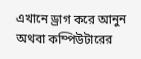এখানে ড্রাগ করে আনুন অথবা কম্পিউটারের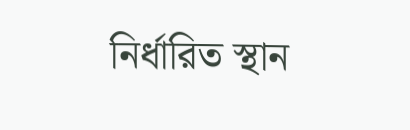নির্ধারিত স্থান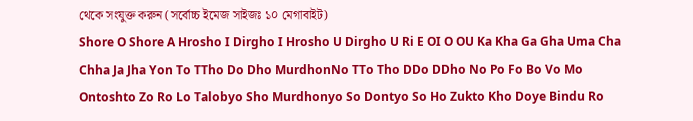থেকে সংযুক্ত করুন (সর্বোচ্চ ইমেজ সাইজঃ ১০ মেগাবাইট)
Shore O Shore A Hrosho I Dirgho I Hrosho U Dirgho U Ri E OI O OU Ka Kha Ga Gha Uma Cha Chha Ja Jha Yon To TTho Do Dho MurdhonNo TTo Tho DDo DDho No Po Fo Bo Vo Mo Ontoshto Zo Ro Lo Talobyo Sho Murdhonyo So Dontyo So Ho Zukto Kho Doye Bindu Ro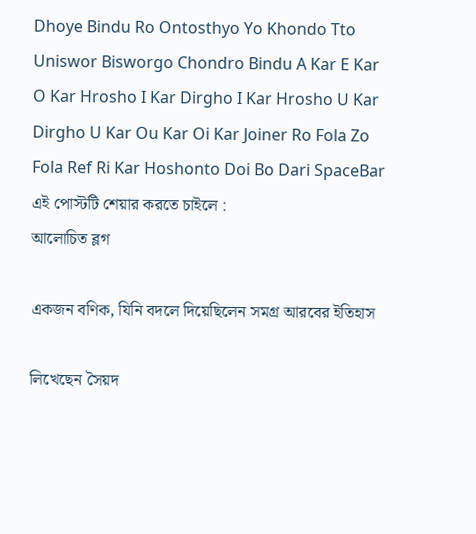Dhoye Bindu Ro Ontosthyo Yo Khondo Tto Uniswor Bisworgo Chondro Bindu A Kar E Kar O Kar Hrosho I Kar Dirgho I Kar Hrosho U Kar Dirgho U Kar Ou Kar Oi Kar Joiner Ro Fola Zo Fola Ref Ri Kar Hoshonto Doi Bo Dari SpaceBar
এই পোস্টটি শেয়ার করতে চাইলে :
আলোচিত ব্লগ

একজন বণিক, যিনি বদলে দিয়েছিলেন সমগ্র আরবের ইতিহাস

লিখেছেন সৈয়দ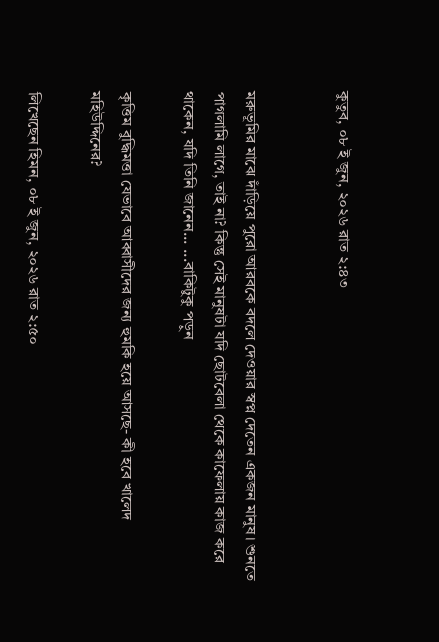কুতুব, ০৮ ই জুন, ২০২৬ রাত ২:৪৩


মরুভূমির মাঝে দাঁড়িয়ে পুরো আরবকে বদলে দেওয়ার স্বপ্ন দেতেন একজন মানুষ। শুনতে পাগলামি লাগে, তাই না? কিন্তু সেই মানুষটা যদি ছোটবেলা থেকে কাফেলায় কাজ করে থাকেন, যদি তিনি জানেন... ...বাকিটুকু পড়ুন

কৃত্তিম বুদ্ধিমত্তা যেভাবে আব্বাসীদের জন্য হুমকি হয়ে আসছে- কী হবে খালেদ মহিউদ্দিনের?

লিখেছেন হিমন, ০৮ ই জুন, ২০২৬ রাত ২:৫০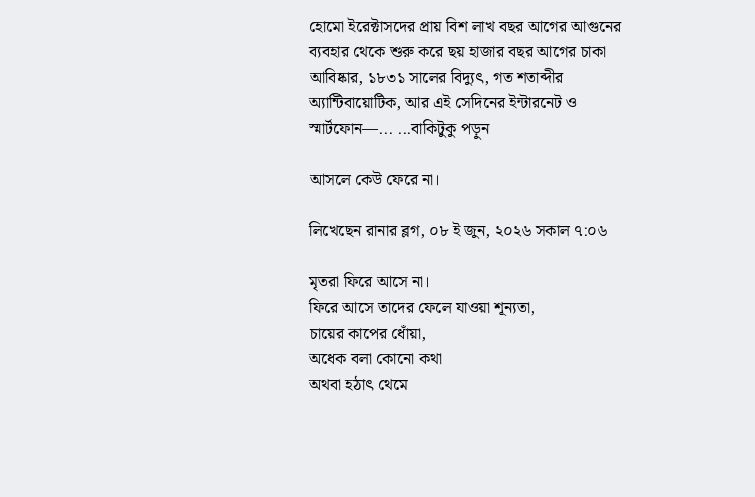হোমো ইরেক্টাসদের প্রায় বিশ লাখ বছর আগের আগুনের ব্যবহার থেকে শুরু করে ছয় হাজার বছর আগের চাকা আবিষ্কার, ১৮৩১ সালের বিদ্যুৎ, গত শতাব্দীর অ্যান্টিবায়োটিক, আর এই সেদিনের ইন্টারনেট ও স্মার্টফোন—... ...বাকিটুকু পড়ুন

আসলে কেউ ফেরে না।

লিখেছেন রানার ব্লগ, ০৮ ই জুন, ২০২৬ সকাল ৭:০৬

মৃতরা ফিরে আসে না।
ফিরে আসে তাদের ফেলে যাওয়া শূন্যতা,
চায়ের কাপের ধোঁয়া,
অধেক বলা কোনো কথা
অথবা হঠাৎ থেমে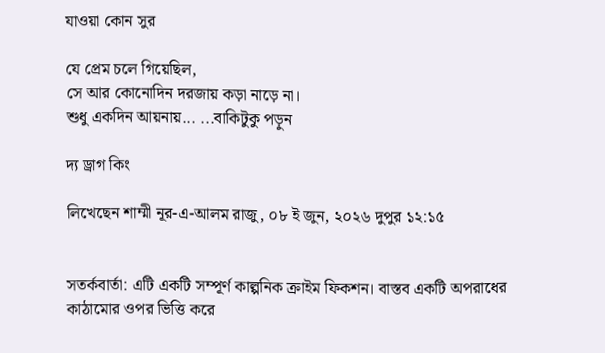যাওয়া কোন সুর

যে প্রেম চলে গিয়েছিল,
সে আর কোনোদিন দরজায় কড়া নাড়ে না।
শুধু একদিন আয়নায়... ...বাকিটুকু পড়ুন

দ্য ড্রাগ কিং

লিখেছেন শাম্মী নূর-এ-আলম রাজু, ০৮ ই জুন, ২০২৬ দুপুর ১২:১৫


সতর্কবার্তা: এটি একটি সম্পূর্ণ কাল্পনিক ক্রাইম ফিকশন। বাস্তব একটি অপরাধের কাঠামোর ওপর ভিত্তি করে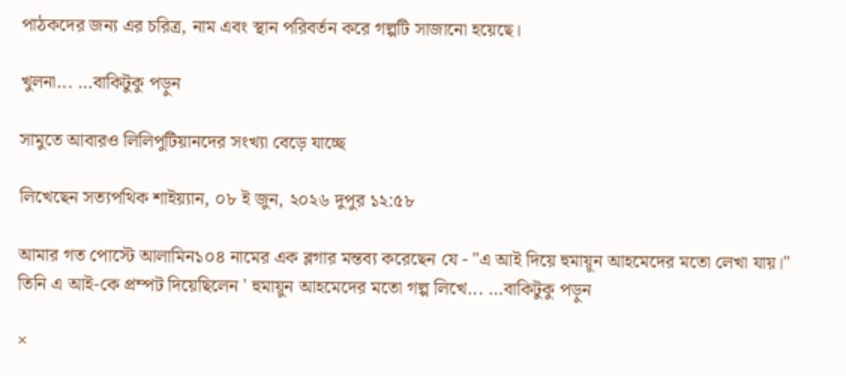পাঠকদের জন্য এর চরিত্র, নাম এবং স্থান পরিবর্তন করে গল্পটি সাজানো হয়েছে।

খুলনা... ...বাকিটুকু পড়ুন

সামুতে আবারও লিলিপুটিয়ানদের সংখ্যা বেড়ে যাচ্ছে

লিখেছেন সত্যপথিক শাইয়্যান, ০৮ ই জুন, ২০২৬ দুপুর ১২:৫৮

আমার গত পোস্টে আলামিন১০৪ নামের এক ব্লগার মন্তব্য করেছেন যে - "এ আই দিয়ে হুমায়ূন আহমেদের মতো লেখা যায়।"
তিনি এ আই-কে প্রম্পট দিয়েছিলেন ' হুমায়ুন আহমেদের মতো গল্প লিখে... ...বাকিটুকু পড়ুন

×